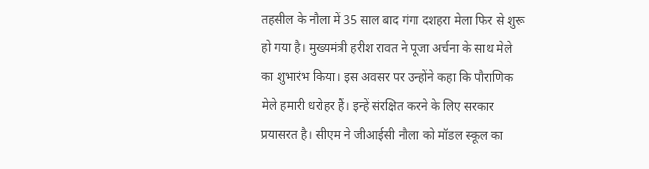तहसील के नौला में 35 साल बाद गंगा दशहरा मेला फिर से शुरू हो गया है। मुख्यमंत्री हरीश रावत ने पूजा अर्चना के साथ मेले का शुभारंभ किया। इस अवसर पर उन्होंने कहा कि पौराणिक मेले हमारी धरोहर हैं। इन्हें संरक्षित करने के लिए सरकार प्रयासरत है। सीएम ने जीआईसी नौला को मॉडल स्कूल का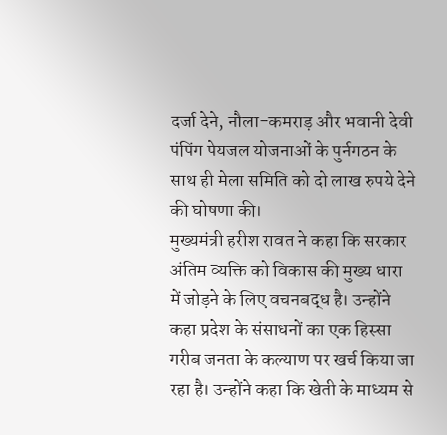दर्जा देने, नौला-कमराड़ और भवानी देवी पंपिंग पेयजल योजनाओं के पुर्नगठन के साथ ही मेला समिति को दो लाख रुपये देने की घोषणा की।
मुख्यमंत्री हरीश रावत ने कहा कि सरकार अंतिम व्यक्ति को विकास की मुख्य धारा में जोड़ने के लिए वचनबद्ध है। उन्होंने कहा प्रदेश के संसाधनों का एक हिस्सा गरीब जनता के कल्याण पर खर्च किया जा रहा है। उन्होंने कहा कि खेती के माध्यम से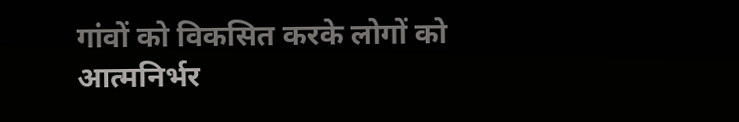गांवों को विकसित करके लोगों को आत्मनिर्भर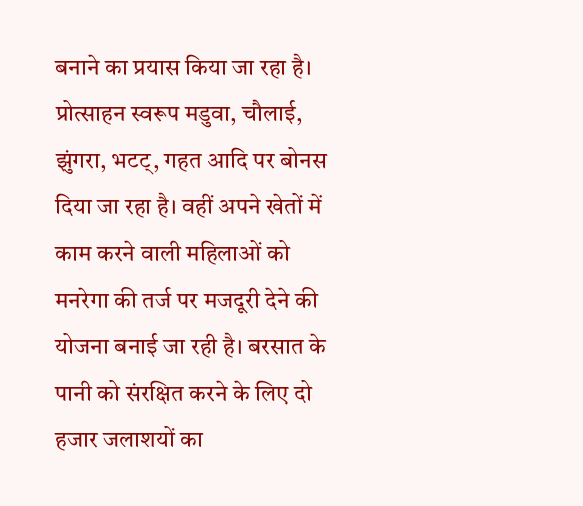बनाने का प्रयास किया जा रहा है। प्रोत्साहन स्वरूप मडुवा, चौलाई, झुंगरा, भटट्, गहत आदि पर बोनस दिया जा रहा है। वहीं अपने खेतों में काम करने वाली महिलाओं को मनरेगा की तर्ज पर मजदूरी देने की योजना बनाई जा रही है। बरसात के पानी को संरक्षित करने के लिए दो हजार जलाशयों का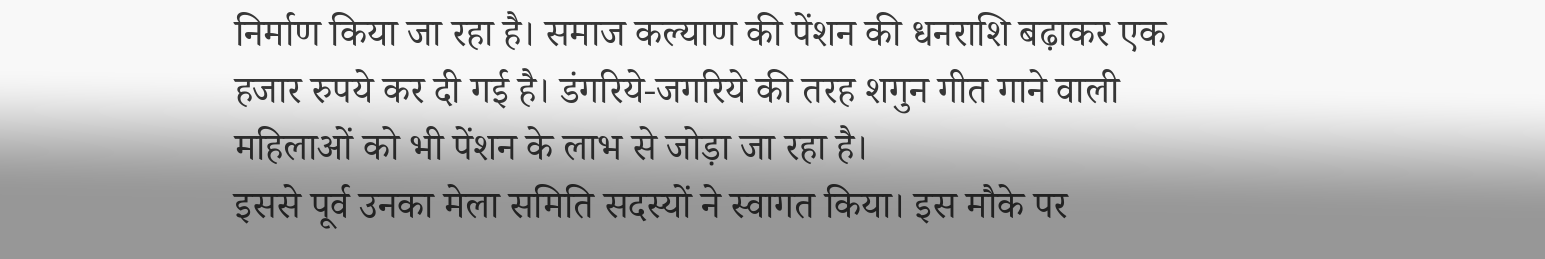निर्माण किया जा रहा है। समाज कल्याण की पेंशन की धनराशि बढ़ाकर एक हजार रुपये कर दी गई है। डंगरिये-जगरिये की तरह शगुन गीत गाने वाली महिलाओं को भी पेंशन के लाभ से जोड़ा जा रहा है।
इससे पूर्व उनका मेला समिति सदस्यों ने स्वागत किया। इस मौके पर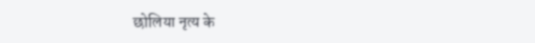छोलिया नृत्य के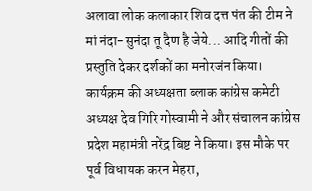अलावा लोक कलाकार शिव दत्त पंत की टीम ने मां नंदा-सुनंदा तू दैण है जेये... आदि गीतों की प्रस्तुति देकर दर्शकों का मनोरजंन किया। कार्यक्रम की अध्यक्षता ब्लाक कांग्रेस कमेटी अध्यक्ष देव गिरि गोस्वामी ने और संचालन कांग्रेस प्रदेश महामंत्री नरेंद्र बिष्ट ने किया। इस मौके पर पूर्व विधायक करन मेहरा,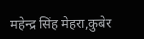महेन्द्र सिंह मेहरा,कुबेर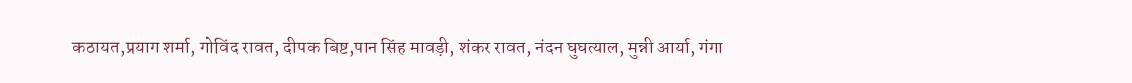कठायत,प्रयाग शर्मा, गोविंद रावत, दीपक बिष्ट,पान सिंह मावड़ी, शंकर रावत, नंदन घुघत्याल, मुन्नी आर्या, गंगा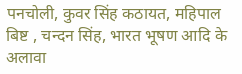पनचोली, कुवर सिंह कठायत, महिपाल बिष्ट , चन्दन सिंह, भारत भूषण आदि के अलावा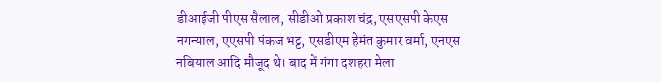डीआईजी पीएस सैलाल, सीडीओ प्रकाश चंद्र, एसएसपी केएस नगन्याल, एएसपी पंकज भट्ट, एसडीएम हेमंत कुमार वर्मा, एनएस नबियाल आदि मौजूद थे। बाद में गंगा दशहरा मेला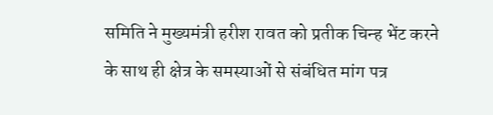समिति ने मुख्यमंत्री हरीश रावत को प्रतीक चिन्ह भेंट करने के साथ ही क्षेत्र के समस्याओं से संबंधित मांग पत्र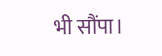भी सौंपा।